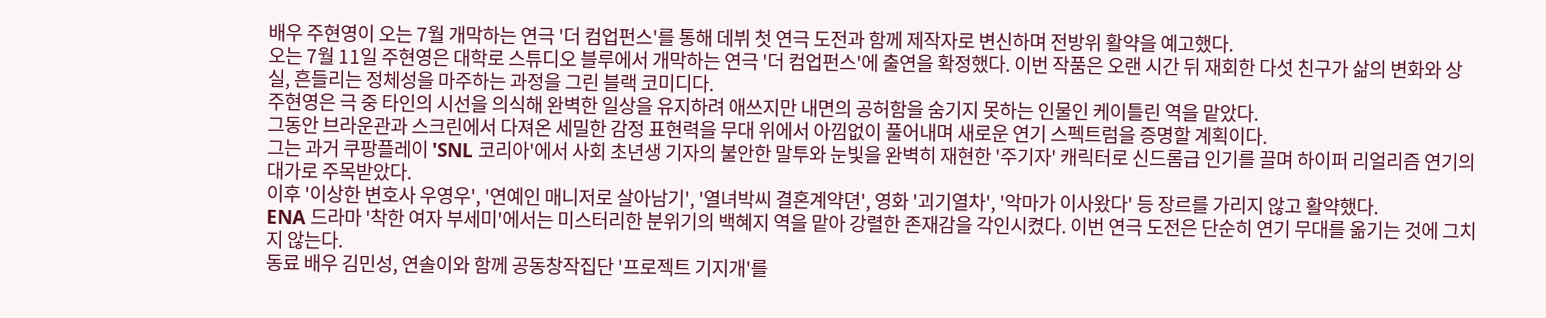배우 주현영이 오는 7월 개막하는 연극 '더 컴업펀스'를 통해 데뷔 첫 연극 도전과 함께 제작자로 변신하며 전방위 활약을 예고했다.
오는 7월 11일 주현영은 대학로 스튜디오 블루에서 개막하는 연극 '더 컴업펀스'에 출연을 확정했다. 이번 작품은 오랜 시간 뒤 재회한 다섯 친구가 삶의 변화와 상실, 흔들리는 정체성을 마주하는 과정을 그린 블랙 코미디다.
주현영은 극 중 타인의 시선을 의식해 완벽한 일상을 유지하려 애쓰지만 내면의 공허함을 숨기지 못하는 인물인 케이틀린 역을 맡았다.
그동안 브라운관과 스크린에서 다져온 세밀한 감정 표현력을 무대 위에서 아낌없이 풀어내며 새로운 연기 스펙트럼을 증명할 계획이다.
그는 과거 쿠팡플레이 'SNL 코리아'에서 사회 초년생 기자의 불안한 말투와 눈빛을 완벽히 재현한 '주기자' 캐릭터로 신드롬급 인기를 끌며 하이퍼 리얼리즘 연기의 대가로 주목받았다.
이후 '이상한 변호사 우영우', '연예인 매니저로 살아남기', '열녀박씨 결혼계약뎐', 영화 '괴기열차', '악마가 이사왔다' 등 장르를 가리지 않고 활약했다.
ENA 드라마 '착한 여자 부세미'에서는 미스터리한 분위기의 백혜지 역을 맡아 강렬한 존재감을 각인시켰다. 이번 연극 도전은 단순히 연기 무대를 옮기는 것에 그치지 않는다.
동료 배우 김민성, 연솔이와 함께 공동창작집단 '프로젝트 기지개'를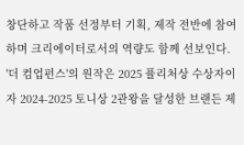창단하고 작품 선정부터 기획, 제작 전반에 참여하며 크리에이터로서의 역량도 함께 선보인다.
'더 컴업펀스'의 원작은 2025 퓰리처상 수상자이자 2024-2025 토니상 2관왕을 달성한 브랜든 제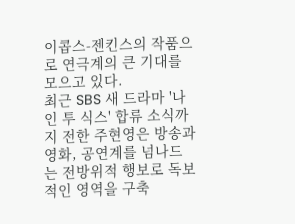이콥스-젠킨스의 작품으로 연극계의 큰 기대를 모으고 있다.
최근 SBS 새 드라마 '나인 투 식스' 합류 소식까지 전한 주현영은 방송과 영화, 공연계를 넘나드는 전방위적 행보로 독보적인 영역을 구축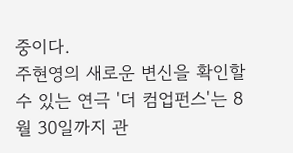중이다.
주현영의 새로운 변신을 확인할 수 있는 연극 '더 컴업펀스'는 8월 30일까지 관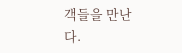객들을 만난다.